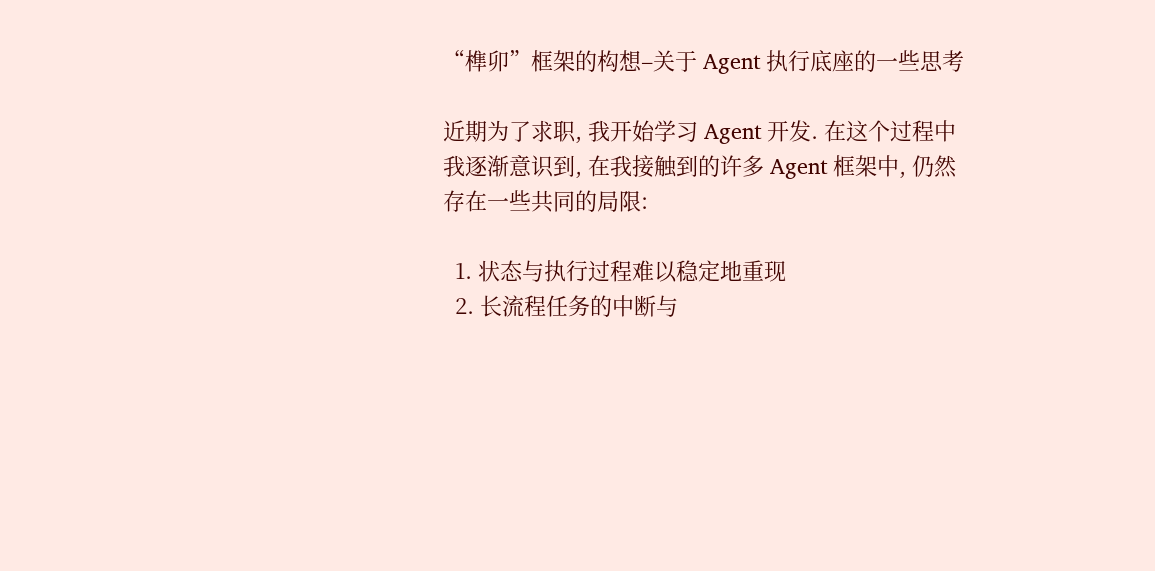“榫卯”框架的构想–关于 Agent 执行底座的一些思考

近期为了求职, 我开始学习 Agent 开发. 在这个过程中我逐渐意识到, 在我接触到的许多 Agent 框架中, 仍然存在一些共同的局限:

  1. 状态与执行过程难以稳定地重现
  2. 长流程任务的中断与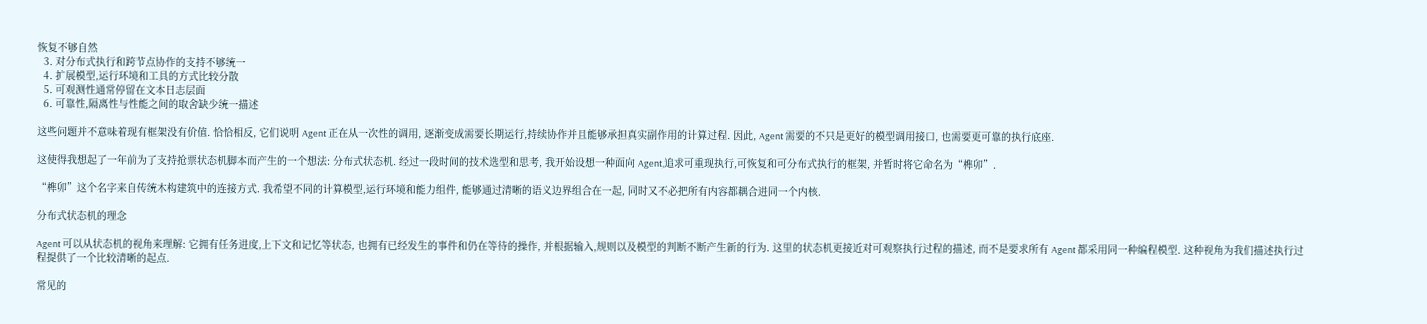恢复不够自然
  3. 对分布式执行和跨节点协作的支持不够统一
  4. 扩展模型,运行环境和工具的方式比较分散
  5. 可观测性通常停留在文本日志层面
  6. 可靠性,隔离性与性能之间的取舍缺少统一描述

这些问题并不意味着现有框架没有价值. 恰恰相反, 它们说明 Agent 正在从一次性的调用, 逐渐变成需要长期运行,持续协作并且能够承担真实副作用的计算过程. 因此, Agent 需要的不只是更好的模型调用接口, 也需要更可靠的执行底座.

这使得我想起了一年前为了支持抢票状态机脚本而产生的一个想法: 分布式状态机. 经过一段时间的技术选型和思考, 我开始设想一种面向 Agent,追求可重现执行,可恢复和可分布式执行的框架, 并暂时将它命名为“榫卯”.

“榫卯”这个名字来自传统木构建筑中的连接方式. 我希望不同的计算模型,运行环境和能力组件, 能够通过清晰的语义边界组合在一起, 同时又不必把所有内容都耦合进同一个内核.

分布式状态机的理念

Agent 可以从状态机的视角来理解: 它拥有任务进度,上下文和记忆等状态, 也拥有已经发生的事件和仍在等待的操作, 并根据输入,规则以及模型的判断不断产生新的行为. 这里的状态机更接近对可观察执行过程的描述, 而不是要求所有 Agent 都采用同一种编程模型. 这种视角为我们描述执行过程提供了一个比较清晰的起点.

常见的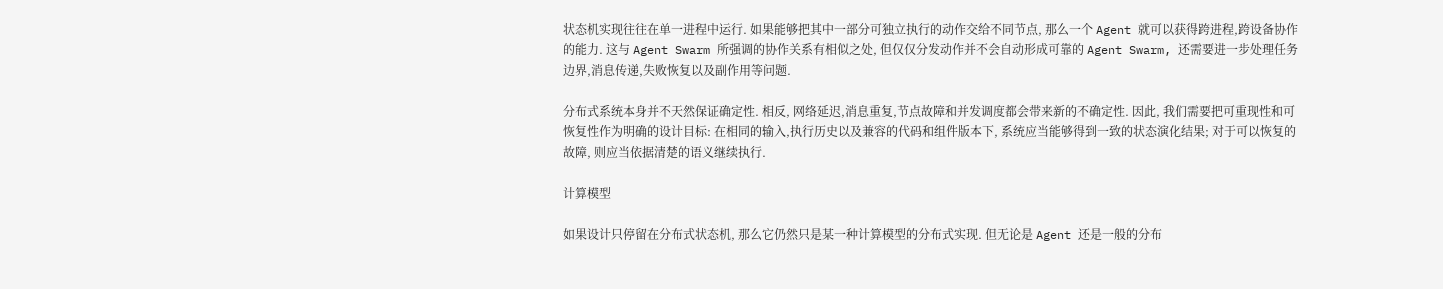状态机实现往往在单一进程中运行. 如果能够把其中一部分可独立执行的动作交给不同节点, 那么一个 Agent 就可以获得跨进程,跨设备协作的能力. 这与 Agent Swarm 所强调的协作关系有相似之处, 但仅仅分发动作并不会自动形成可靠的 Agent Swarm, 还需要进一步处理任务边界,消息传递,失败恢复以及副作用等问题.

分布式系统本身并不天然保证确定性. 相反, 网络延迟,消息重复,节点故障和并发调度都会带来新的不确定性. 因此, 我们需要把可重现性和可恢复性作为明确的设计目标: 在相同的输入,执行历史以及兼容的代码和组件版本下, 系统应当能够得到一致的状态演化结果; 对于可以恢复的故障, 则应当依据清楚的语义继续执行.

计算模型

如果设计只停留在分布式状态机, 那么它仍然只是某一种计算模型的分布式实现. 但无论是 Agent 还是一般的分布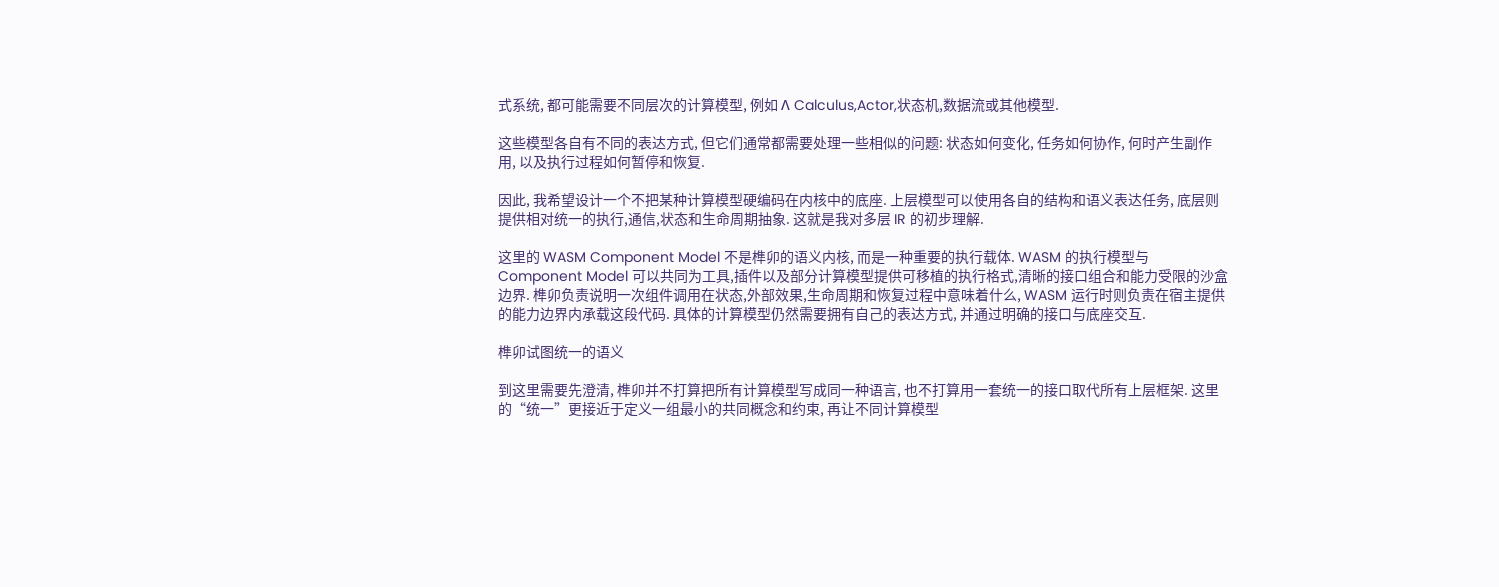式系统, 都可能需要不同层次的计算模型, 例如 Λ Calculus,Actor,状态机,数据流或其他模型.

这些模型各自有不同的表达方式, 但它们通常都需要处理一些相似的问题: 状态如何变化, 任务如何协作, 何时产生副作用, 以及执行过程如何暂停和恢复.

因此, 我希望设计一个不把某种计算模型硬编码在内核中的底座. 上层模型可以使用各自的结构和语义表达任务, 底层则提供相对统一的执行,通信,状态和生命周期抽象. 这就是我对多层 IR 的初步理解.

这里的 WASM Component Model 不是榫卯的语义内核, 而是一种重要的执行载体. WASM 的执行模型与 Component Model 可以共同为工具,插件以及部分计算模型提供可移植的执行格式,清晰的接口组合和能力受限的沙盒边界. 榫卯负责说明一次组件调用在状态,外部效果,生命周期和恢复过程中意味着什么, WASM 运行时则负责在宿主提供的能力边界内承载这段代码. 具体的计算模型仍然需要拥有自己的表达方式, 并通过明确的接口与底座交互.

榫卯试图统一的语义

到这里需要先澄清, 榫卯并不打算把所有计算模型写成同一种语言, 也不打算用一套统一的接口取代所有上层框架. 这里的“统一”更接近于定义一组最小的共同概念和约束, 再让不同计算模型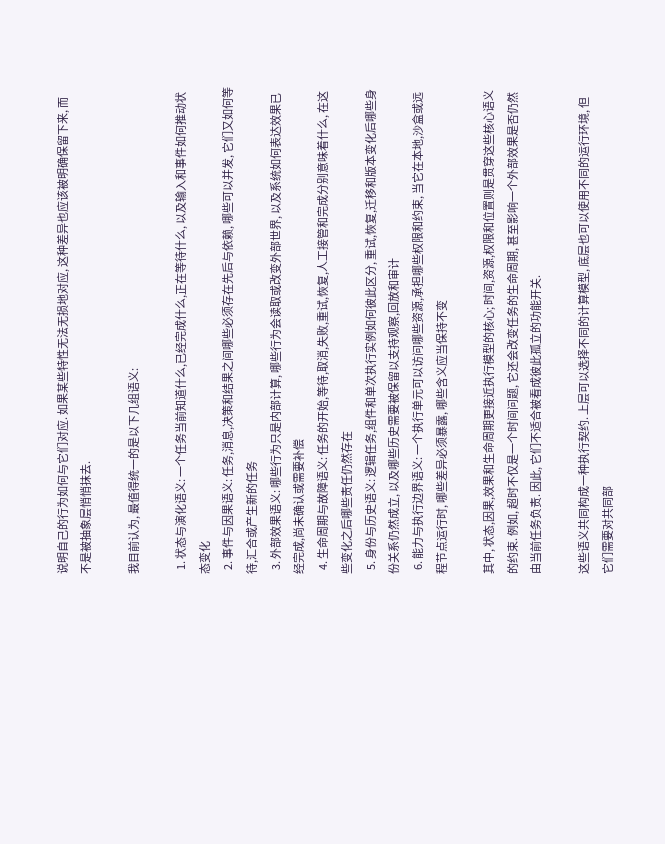说明自己的行为如何与它们对应. 如果某些特性无法无损地对应, 这种差异也应该被明确保留下来, 而不是被抽象层悄悄抹去.

我目前认为, 最值得统一的是以下几组语义:

  1. 状态与演化语义: 一个任务当前知道什么,已经完成什么,正在等待什么, 以及输入和事件如何推动状态变化
  2. 事件与因果语义: 任务,消息,决策和结果之间哪些必须存在先后与依赖, 哪些可以并发, 它们又如何等待,汇合或产生新的任务
  3. 外部效果语义: 哪些行为只是内部计算, 哪些行为会读取或改变外部世界, 以及系统如何表达效果已经完成,尚未确认或需要补偿
  4. 生命周期与故障语义: 任务的开始,等待,取消,失败,重试,恢复,人工接管和完成分别意味着什么, 在这些变化之后哪些责任仍然存在
  5. 身份与历史语义: 逻辑任务,组件和单次执行实例如何彼此区分, 重试,恢复,迁移和版本变化后哪些身份关系仍然成立, 以及哪些历史需要被保留以支持观察,回放和审计
  6. 能力与执行边界语义: 一个执行单元可以访问哪些资源,承担哪些权限和约束, 当它在本地,沙盒或远程节点运行时, 哪些差异必须暴露, 哪些含义应当保持不变

其中, 状态,因果,效果和生命周期更接近执行模型的核心; 时间,资源,权限和位置则是贯穿这些核心语义的约束. 例如, 超时不仅是一个时间问题, 它还会改变任务的生命周期, 甚至影响一个外部效果是否仍然由当前任务负责. 因此, 它们不适合被看成彼此孤立的功能开关.

这些语义共同构成一种执行契约. 上层可以选择不同的计算模型, 底层也可以使用不同的运行环境, 但它们需要对共同部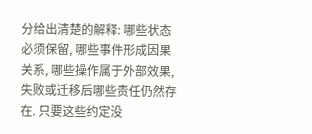分给出清楚的解释: 哪些状态必须保留, 哪些事件形成因果关系, 哪些操作属于外部效果, 失败或迁移后哪些责任仍然存在. 只要这些约定没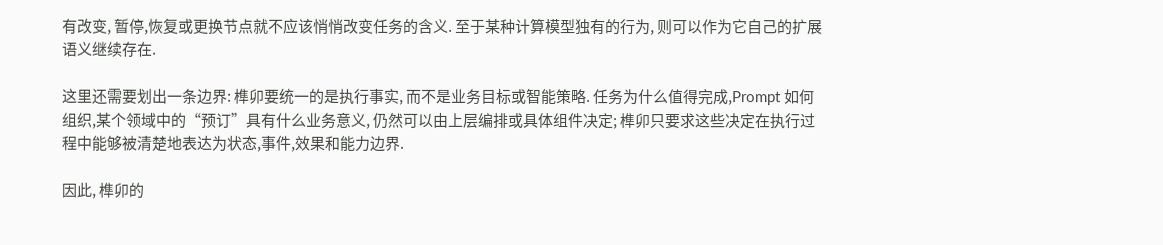有改变, 暂停,恢复或更换节点就不应该悄悄改变任务的含义. 至于某种计算模型独有的行为, 则可以作为它自己的扩展语义继续存在.

这里还需要划出一条边界: 榫卯要统一的是执行事实, 而不是业务目标或智能策略. 任务为什么值得完成,Prompt 如何组织,某个领域中的“预订”具有什么业务意义, 仍然可以由上层编排或具体组件决定; 榫卯只要求这些决定在执行过程中能够被清楚地表达为状态,事件,效果和能力边界.

因此, 榫卯的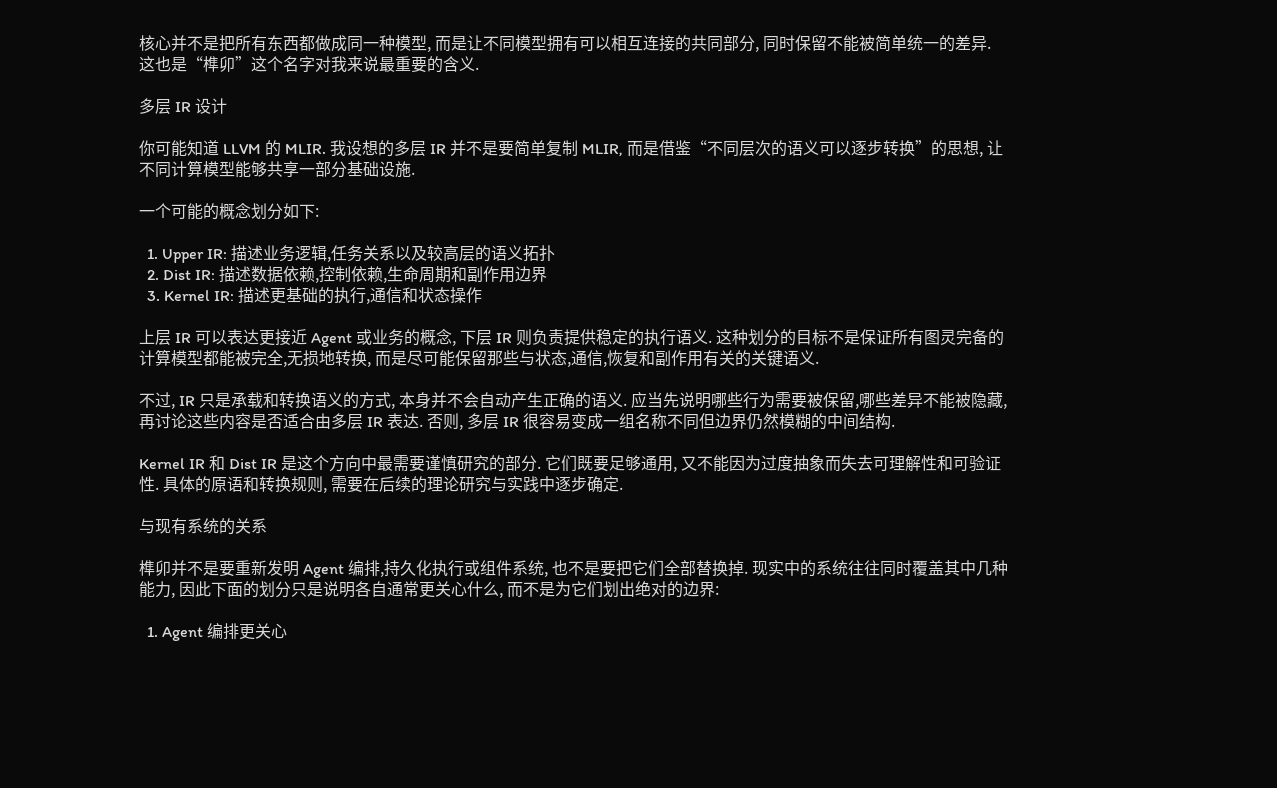核心并不是把所有东西都做成同一种模型, 而是让不同模型拥有可以相互连接的共同部分, 同时保留不能被简单统一的差异. 这也是“榫卯”这个名字对我来说最重要的含义.

多层 IR 设计

你可能知道 LLVM 的 MLIR. 我设想的多层 IR 并不是要简单复制 MLIR, 而是借鉴“不同层次的语义可以逐步转换”的思想, 让不同计算模型能够共享一部分基础设施.

一个可能的概念划分如下:

  1. Upper IR: 描述业务逻辑,任务关系以及较高层的语义拓扑
  2. Dist IR: 描述数据依赖,控制依赖,生命周期和副作用边界
  3. Kernel IR: 描述更基础的执行,通信和状态操作

上层 IR 可以表达更接近 Agent 或业务的概念, 下层 IR 则负责提供稳定的执行语义. 这种划分的目标不是保证所有图灵完备的计算模型都能被完全,无损地转换, 而是尽可能保留那些与状态,通信,恢复和副作用有关的关键语义.

不过, IR 只是承载和转换语义的方式, 本身并不会自动产生正确的语义. 应当先说明哪些行为需要被保留,哪些差异不能被隐藏, 再讨论这些内容是否适合由多层 IR 表达. 否则, 多层 IR 很容易变成一组名称不同但边界仍然模糊的中间结构.

Kernel IR 和 Dist IR 是这个方向中最需要谨慎研究的部分. 它们既要足够通用, 又不能因为过度抽象而失去可理解性和可验证性. 具体的原语和转换规则, 需要在后续的理论研究与实践中逐步确定.

与现有系统的关系

榫卯并不是要重新发明 Agent 编排,持久化执行或组件系统, 也不是要把它们全部替换掉. 现实中的系统往往同时覆盖其中几种能力, 因此下面的划分只是说明各自通常更关心什么, 而不是为它们划出绝对的边界:

  1. Agent 编排更关心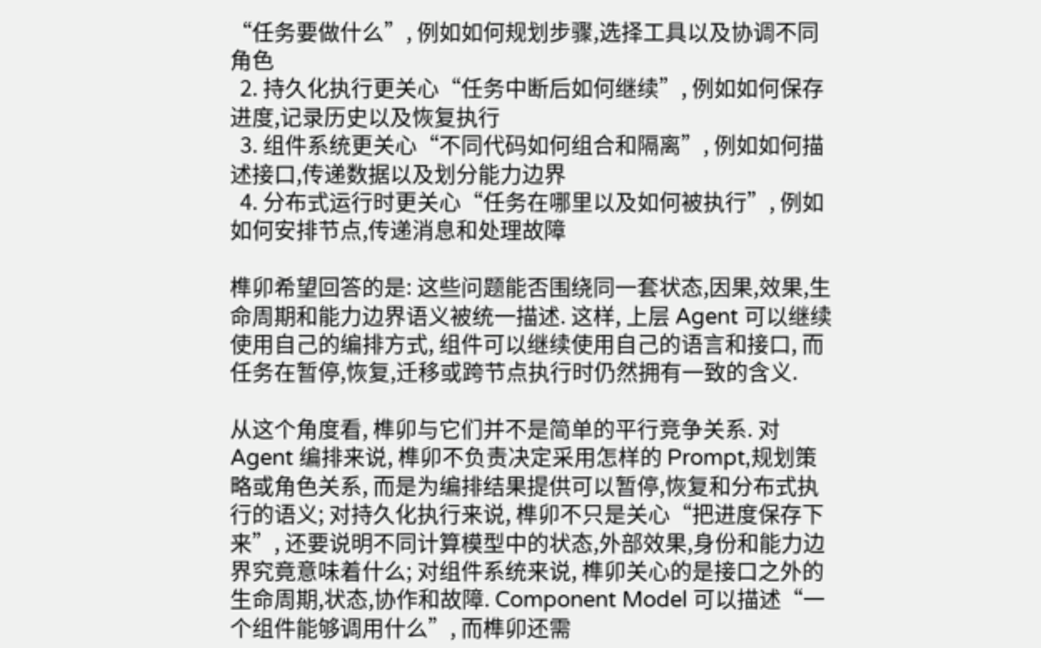“任务要做什么”, 例如如何规划步骤,选择工具以及协调不同角色
  2. 持久化执行更关心“任务中断后如何继续”, 例如如何保存进度,记录历史以及恢复执行
  3. 组件系统更关心“不同代码如何组合和隔离”, 例如如何描述接口,传递数据以及划分能力边界
  4. 分布式运行时更关心“任务在哪里以及如何被执行”, 例如如何安排节点,传递消息和处理故障

榫卯希望回答的是: 这些问题能否围绕同一套状态,因果,效果,生命周期和能力边界语义被统一描述. 这样, 上层 Agent 可以继续使用自己的编排方式, 组件可以继续使用自己的语言和接口, 而任务在暂停,恢复,迁移或跨节点执行时仍然拥有一致的含义.

从这个角度看, 榫卯与它们并不是简单的平行竞争关系. 对 Agent 编排来说, 榫卯不负责决定采用怎样的 Prompt,规划策略或角色关系, 而是为编排结果提供可以暂停,恢复和分布式执行的语义; 对持久化执行来说, 榫卯不只是关心“把进度保存下来”, 还要说明不同计算模型中的状态,外部效果,身份和能力边界究竟意味着什么; 对组件系统来说, 榫卯关心的是接口之外的生命周期,状态,协作和故障. Component Model 可以描述“一个组件能够调用什么”, 而榫卯还需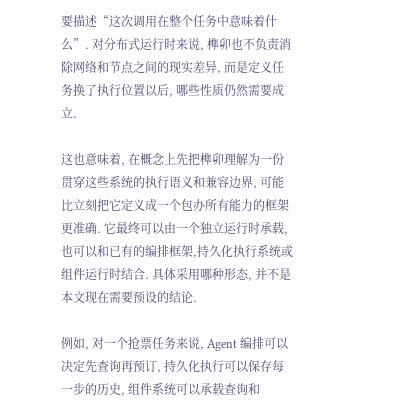要描述“这次调用在整个任务中意味着什么”. 对分布式运行时来说, 榫卯也不负责消除网络和节点之间的现实差异, 而是定义任务换了执行位置以后, 哪些性质仍然需要成立.

这也意味着, 在概念上先把榫卯理解为一份贯穿这些系统的执行语义和兼容边界, 可能比立刻把它定义成一个包办所有能力的框架更准确. 它最终可以由一个独立运行时承载, 也可以和已有的编排框架,持久化执行系统或组件运行时结合. 具体采用哪种形态, 并不是本文现在需要预设的结论.

例如, 对一个抢票任务来说, Agent 编排可以决定先查询再预订, 持久化执行可以保存每一步的历史, 组件系统可以承载查询和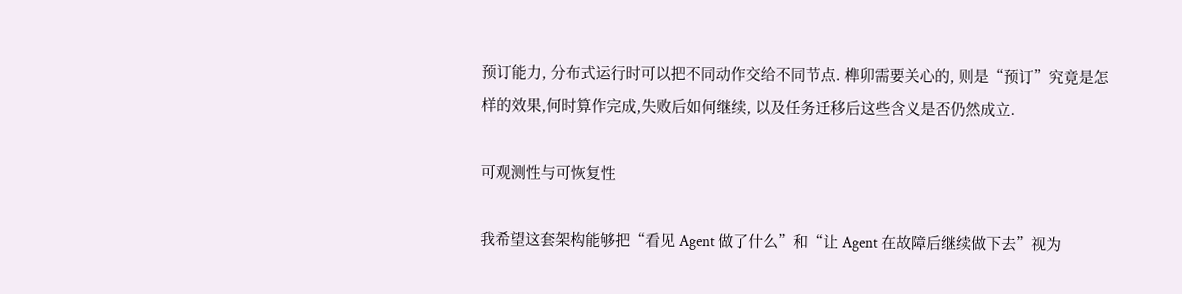预订能力, 分布式运行时可以把不同动作交给不同节点. 榫卯需要关心的, 则是“预订”究竟是怎样的效果,何时算作完成,失败后如何继续, 以及任务迁移后这些含义是否仍然成立.

可观测性与可恢复性

我希望这套架构能够把“看见 Agent 做了什么”和“让 Agent 在故障后继续做下去”视为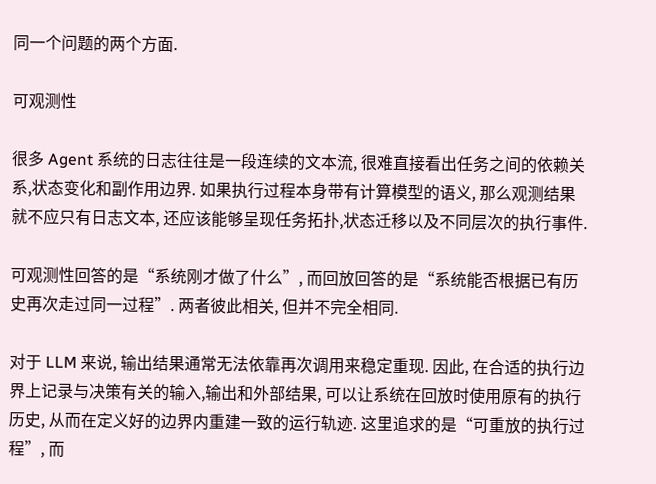同一个问题的两个方面.

可观测性

很多 Agent 系统的日志往往是一段连续的文本流, 很难直接看出任务之间的依赖关系,状态变化和副作用边界. 如果执行过程本身带有计算模型的语义, 那么观测结果就不应只有日志文本, 还应该能够呈现任务拓扑,状态迁移以及不同层次的执行事件.

可观测性回答的是“系统刚才做了什么”, 而回放回答的是“系统能否根据已有历史再次走过同一过程”. 两者彼此相关, 但并不完全相同.

对于 LLM 来说, 输出结果通常无法依靠再次调用来稳定重现. 因此, 在合适的执行边界上记录与决策有关的输入,输出和外部结果, 可以让系统在回放时使用原有的执行历史, 从而在定义好的边界内重建一致的运行轨迹. 这里追求的是“可重放的执行过程”, 而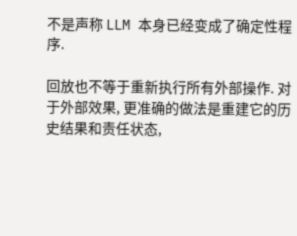不是声称 LLM 本身已经变成了确定性程序.

回放也不等于重新执行所有外部操作. 对于外部效果, 更准确的做法是重建它的历史结果和责任状态,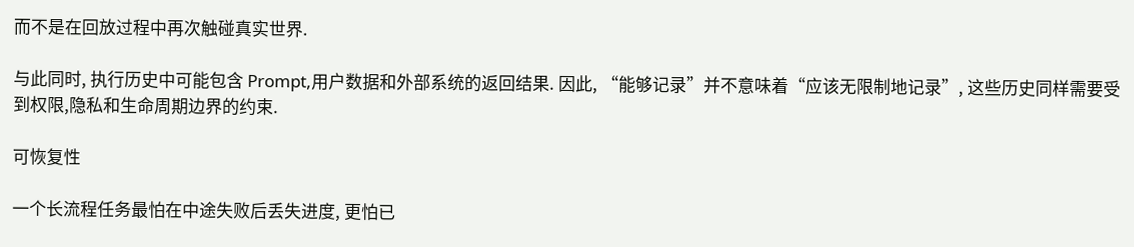而不是在回放过程中再次触碰真实世界.

与此同时, 执行历史中可能包含 Prompt,用户数据和外部系统的返回结果. 因此, “能够记录”并不意味着“应该无限制地记录”, 这些历史同样需要受到权限,隐私和生命周期边界的约束.

可恢复性

一个长流程任务最怕在中途失败后丢失进度, 更怕已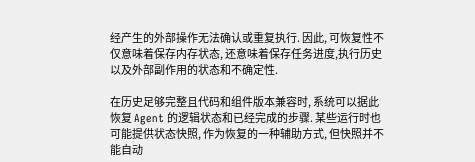经产生的外部操作无法确认或重复执行. 因此, 可恢复性不仅意味着保存内存状态, 还意味着保存任务进度,执行历史以及外部副作用的状态和不确定性.

在历史足够完整且代码和组件版本兼容时, 系统可以据此恢复 Agent 的逻辑状态和已经完成的步骤. 某些运行时也可能提供状态快照, 作为恢复的一种辅助方式, 但快照并不能自动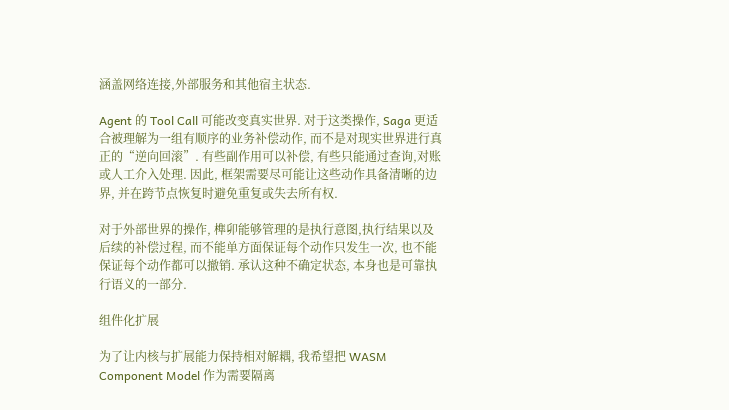涵盖网络连接,外部服务和其他宿主状态.

Agent 的 Tool Call 可能改变真实世界. 对于这类操作, Saga 更适合被理解为一组有顺序的业务补偿动作, 而不是对现实世界进行真正的“逆向回滚”. 有些副作用可以补偿, 有些只能通过查询,对账或人工介入处理. 因此, 框架需要尽可能让这些动作具备清晰的边界, 并在跨节点恢复时避免重复或失去所有权.

对于外部世界的操作, 榫卯能够管理的是执行意图,执行结果以及后续的补偿过程, 而不能单方面保证每个动作只发生一次, 也不能保证每个动作都可以撤销. 承认这种不确定状态, 本身也是可靠执行语义的一部分.

组件化扩展

为了让内核与扩展能力保持相对解耦, 我希望把 WASM Component Model 作为需要隔离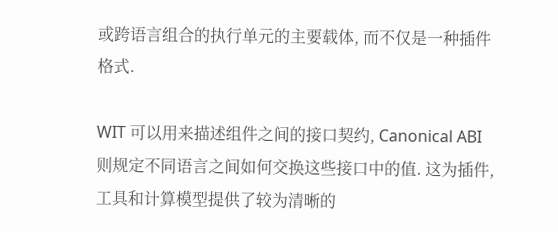或跨语言组合的执行单元的主要载体, 而不仅是一种插件格式.

WIT 可以用来描述组件之间的接口契约, Canonical ABI 则规定不同语言之间如何交换这些接口中的值. 这为插件,工具和计算模型提供了较为清晰的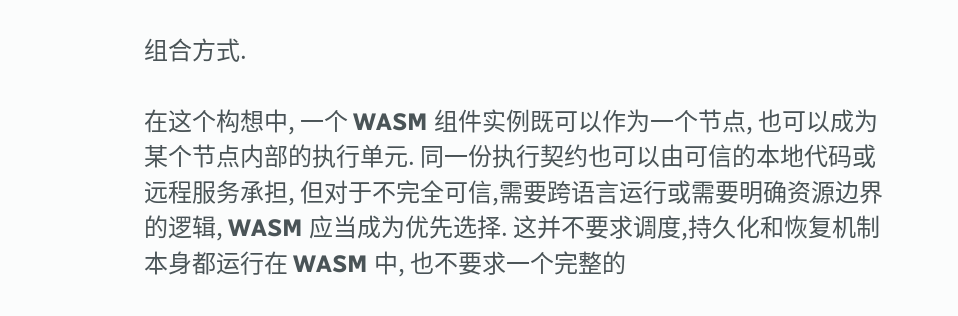组合方式.

在这个构想中, 一个 WASM 组件实例既可以作为一个节点, 也可以成为某个节点内部的执行单元. 同一份执行契约也可以由可信的本地代码或远程服务承担, 但对于不完全可信,需要跨语言运行或需要明确资源边界的逻辑, WASM 应当成为优先选择. 这并不要求调度,持久化和恢复机制本身都运行在 WASM 中, 也不要求一个完整的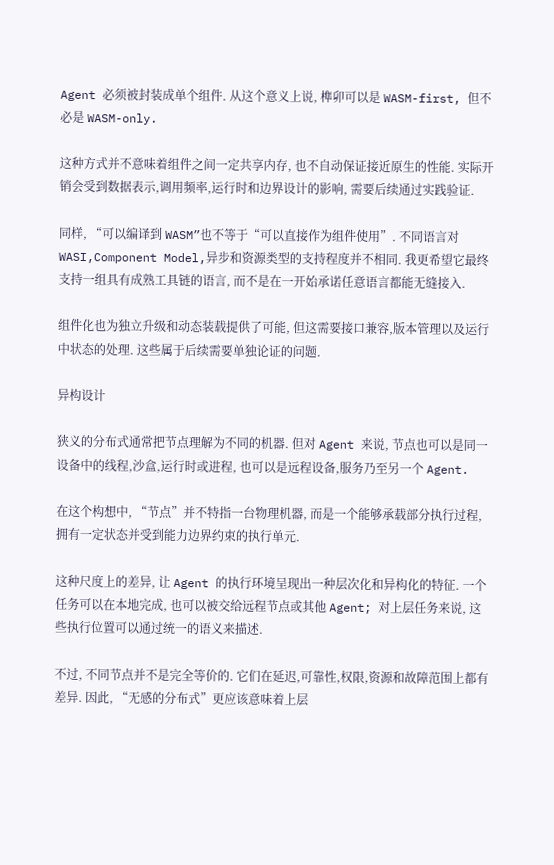Agent 必须被封装成单个组件. 从这个意义上说, 榫卯可以是 WASM-first, 但不必是 WASM-only.

这种方式并不意味着组件之间一定共享内存, 也不自动保证接近原生的性能. 实际开销会受到数据表示,调用频率,运行时和边界设计的影响, 需要后续通过实践验证.

同样, “可以编译到 WASM”也不等于“可以直接作为组件使用”. 不同语言对 WASI,Component Model,异步和资源类型的支持程度并不相同. 我更希望它最终支持一组具有成熟工具链的语言, 而不是在一开始承诺任意语言都能无缝接入.

组件化也为独立升级和动态装载提供了可能, 但这需要接口兼容,版本管理以及运行中状态的处理. 这些属于后续需要单独论证的问题.

异构设计

狭义的分布式通常把节点理解为不同的机器. 但对 Agent 来说, 节点也可以是同一设备中的线程,沙盒,运行时或进程, 也可以是远程设备,服务乃至另一个 Agent.

在这个构想中, “节点”并不特指一台物理机器, 而是一个能够承载部分执行过程,拥有一定状态并受到能力边界约束的执行单元.

这种尺度上的差异, 让 Agent 的执行环境呈现出一种层次化和异构化的特征. 一个任务可以在本地完成, 也可以被交给远程节点或其他 Agent; 对上层任务来说, 这些执行位置可以通过统一的语义来描述.

不过, 不同节点并不是完全等价的. 它们在延迟,可靠性,权限,资源和故障范围上都有差异. 因此, “无感的分布式”更应该意味着上层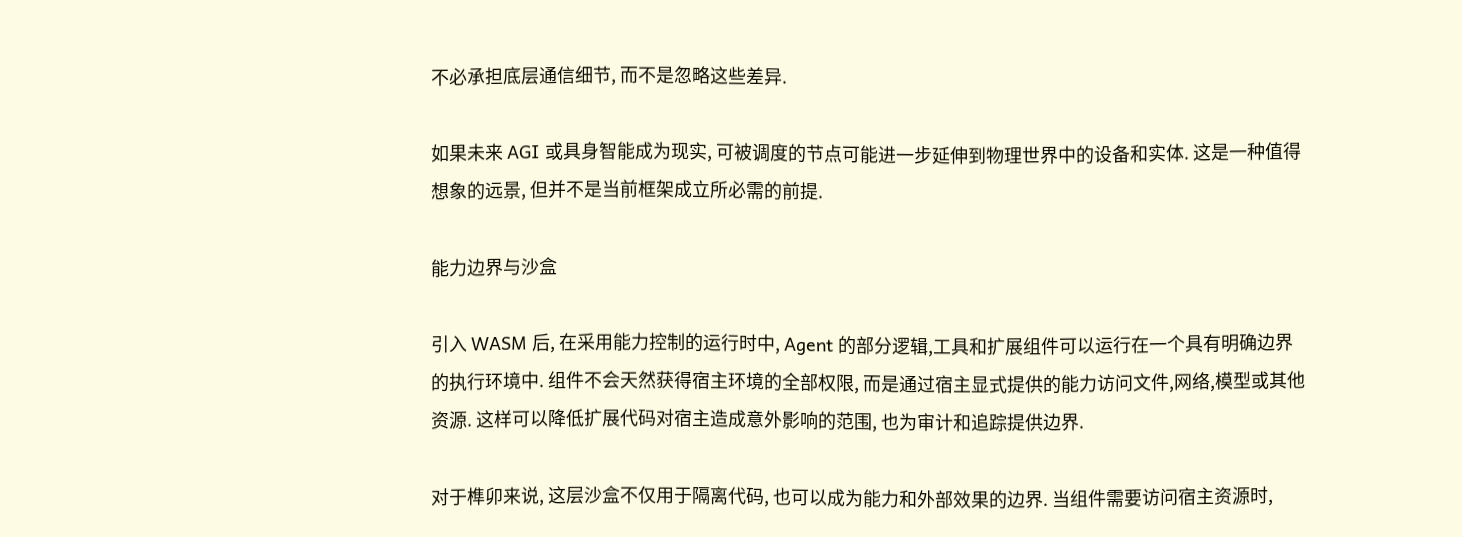不必承担底层通信细节, 而不是忽略这些差异.

如果未来 AGI 或具身智能成为现实, 可被调度的节点可能进一步延伸到物理世界中的设备和实体. 这是一种值得想象的远景, 但并不是当前框架成立所必需的前提.

能力边界与沙盒

引入 WASM 后, 在采用能力控制的运行时中, Agent 的部分逻辑,工具和扩展组件可以运行在一个具有明确边界的执行环境中. 组件不会天然获得宿主环境的全部权限, 而是通过宿主显式提供的能力访问文件,网络,模型或其他资源. 这样可以降低扩展代码对宿主造成意外影响的范围, 也为审计和追踪提供边界.

对于榫卯来说, 这层沙盒不仅用于隔离代码, 也可以成为能力和外部效果的边界. 当组件需要访问宿主资源时,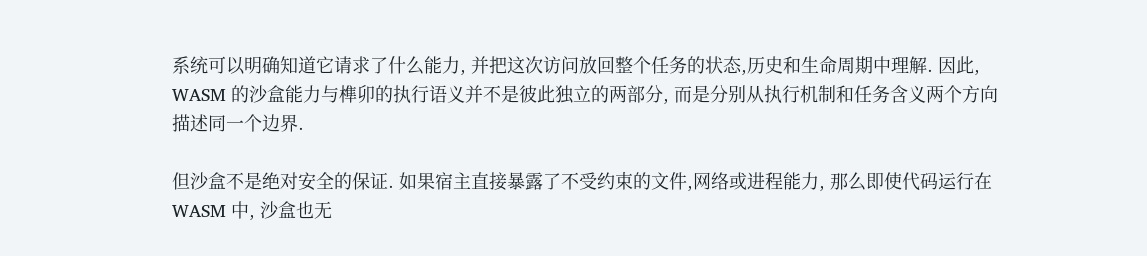系统可以明确知道它请求了什么能力, 并把这次访问放回整个任务的状态,历史和生命周期中理解. 因此, WASM 的沙盒能力与榫卯的执行语义并不是彼此独立的两部分, 而是分别从执行机制和任务含义两个方向描述同一个边界.

但沙盒不是绝对安全的保证. 如果宿主直接暴露了不受约束的文件,网络或进程能力, 那么即使代码运行在 WASM 中, 沙盒也无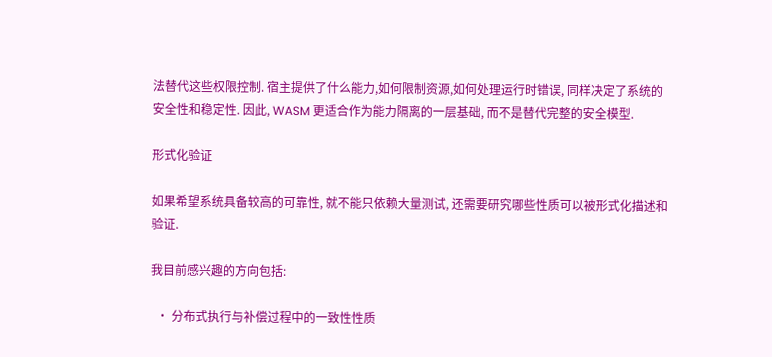法替代这些权限控制. 宿主提供了什么能力,如何限制资源,如何处理运行时错误, 同样决定了系统的安全性和稳定性. 因此, WASM 更适合作为能力隔离的一层基础, 而不是替代完整的安全模型.

形式化验证

如果希望系统具备较高的可靠性, 就不能只依赖大量测试, 还需要研究哪些性质可以被形式化描述和验证.

我目前感兴趣的方向包括:

  • 分布式执行与补偿过程中的一致性性质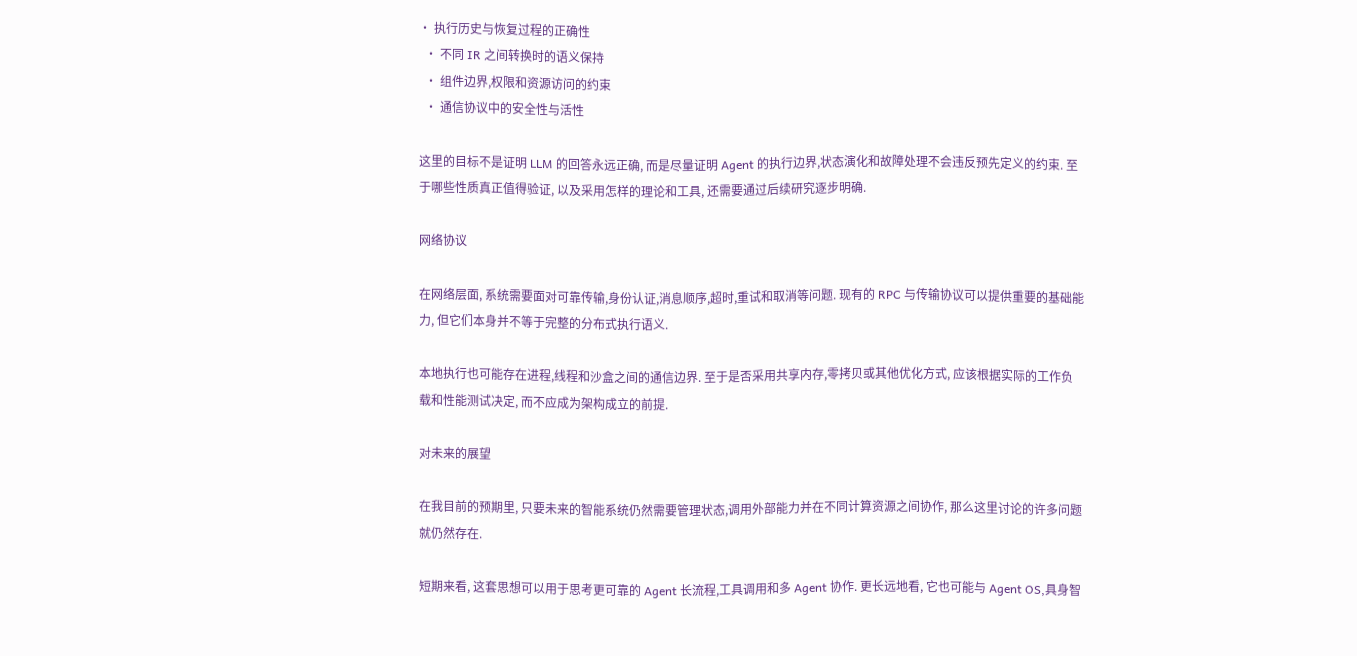• 执行历史与恢复过程的正确性
  • 不同 IR 之间转换时的语义保持
  • 组件边界,权限和资源访问的约束
  • 通信协议中的安全性与活性

这里的目标不是证明 LLM 的回答永远正确, 而是尽量证明 Agent 的执行边界,状态演化和故障处理不会违反预先定义的约束. 至于哪些性质真正值得验证, 以及采用怎样的理论和工具, 还需要通过后续研究逐步明确.

网络协议

在网络层面, 系统需要面对可靠传输,身份认证,消息顺序,超时,重试和取消等问题. 现有的 RPC 与传输协议可以提供重要的基础能力, 但它们本身并不等于完整的分布式执行语义.

本地执行也可能存在进程,线程和沙盒之间的通信边界. 至于是否采用共享内存,零拷贝或其他优化方式, 应该根据实际的工作负载和性能测试决定, 而不应成为架构成立的前提.

对未来的展望

在我目前的预期里, 只要未来的智能系统仍然需要管理状态,调用外部能力并在不同计算资源之间协作, 那么这里讨论的许多问题就仍然存在.

短期来看, 这套思想可以用于思考更可靠的 Agent 长流程,工具调用和多 Agent 协作. 更长远地看, 它也可能与 Agent OS,具身智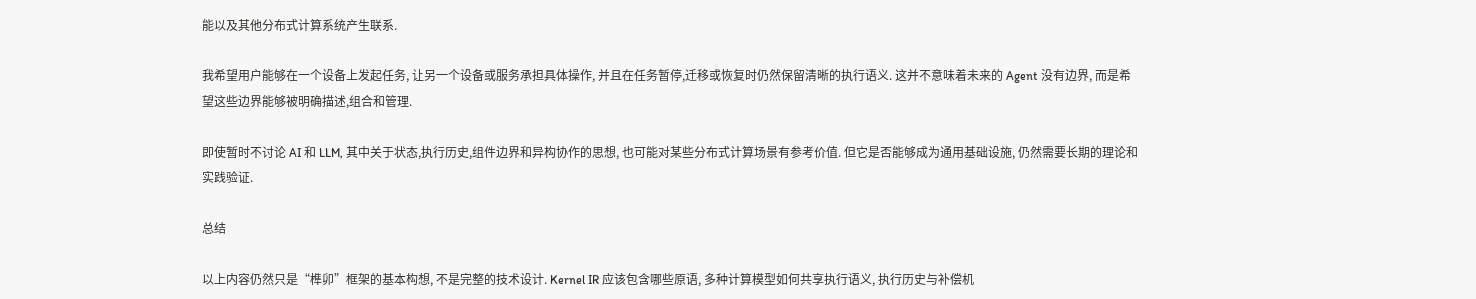能以及其他分布式计算系统产生联系.

我希望用户能够在一个设备上发起任务, 让另一个设备或服务承担具体操作, 并且在任务暂停,迁移或恢复时仍然保留清晰的执行语义. 这并不意味着未来的 Agent 没有边界, 而是希望这些边界能够被明确描述,组合和管理.

即使暂时不讨论 AI 和 LLM, 其中关于状态,执行历史,组件边界和异构协作的思想, 也可能对某些分布式计算场景有参考价值. 但它是否能够成为通用基础设施, 仍然需要长期的理论和实践验证.

总结

以上内容仍然只是“榫卯”框架的基本构想, 不是完整的技术设计. Kernel IR 应该包含哪些原语, 多种计算模型如何共享执行语义, 执行历史与补偿机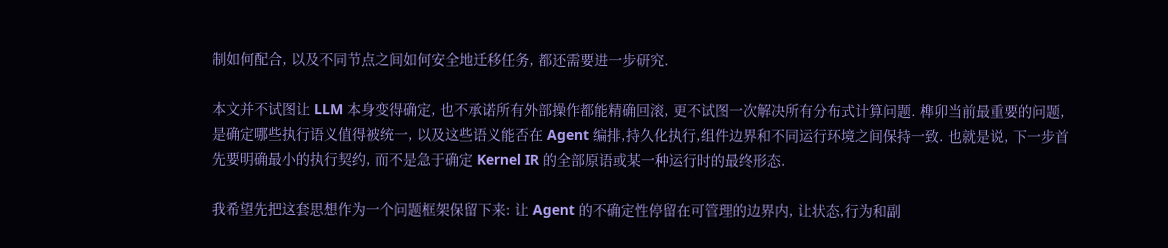制如何配合, 以及不同节点之间如何安全地迁移任务, 都还需要进一步研究.

本文并不试图让 LLM 本身变得确定, 也不承诺所有外部操作都能精确回滚, 更不试图一次解决所有分布式计算问题. 榫卯当前最重要的问题, 是确定哪些执行语义值得被统一, 以及这些语义能否在 Agent 编排,持久化执行,组件边界和不同运行环境之间保持一致. 也就是说, 下一步首先要明确最小的执行契约, 而不是急于确定 Kernel IR 的全部原语或某一种运行时的最终形态.

我希望先把这套思想作为一个问题框架保留下来: 让 Agent 的不确定性停留在可管理的边界内, 让状态,行为和副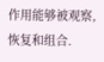作用能够被观察,恢复和组合.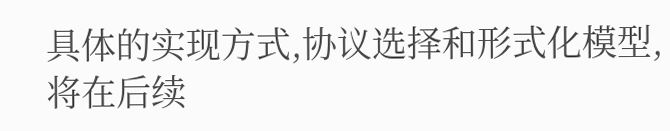具体的实现方式,协议选择和形式化模型, 将在后续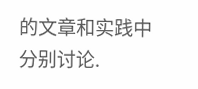的文章和实践中分别讨论.